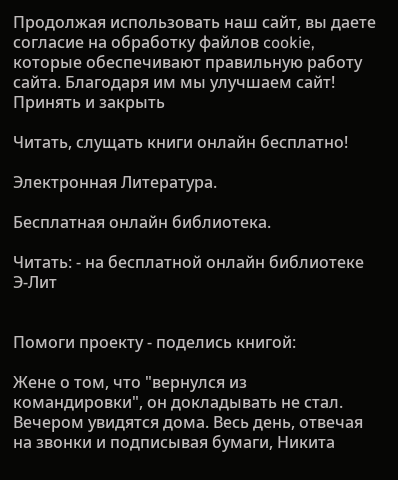Продолжая использовать наш сайт, вы даете согласие на обработку файлов cookie, которые обеспечивают правильную работу сайта. Благодаря им мы улучшаем сайт!
Принять и закрыть

Читать, слущать книги онлайн бесплатно!

Электронная Литература.

Бесплатная онлайн библиотека.

Читать: - на бесплатной онлайн библиотеке Э-Лит


Помоги проекту - поделись книгой:

Жене о том, что "вернулся из командировки", он докладывать не стал. Вечером увидятся дома. Весь день, отвечая на звонки и подписывая бумаги, Никита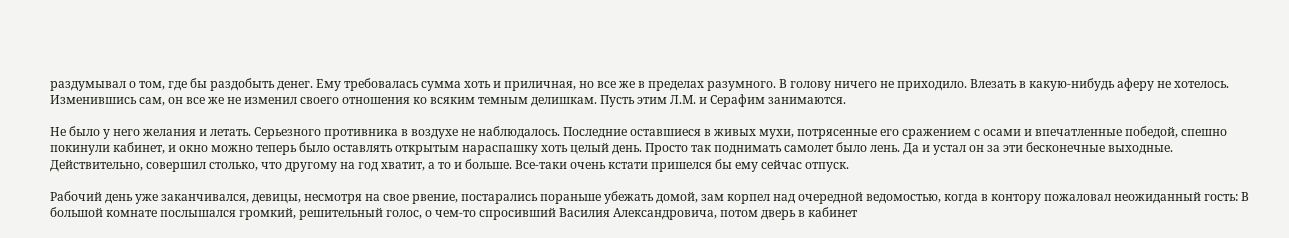раздумывал о том, где бы раздобыть денег. Ему требовалась сумма хоть и приличная, но все же в пределах разумного. В голову ничего не приходило. Влезать в какую-нибудь аферу не хотелось. Изменившись сам, он все же не изменил своего отношения ко всяким темным делишкам. Пусть этим Л.М. и Серафим занимаются.

Не было у него желания и летать. Серьезного противника в воздухе не наблюдалось. Последние оставшиеся в живых мухи, потрясенные его сражением с осами и впечатленные победой, спешно покинули кабинет, и окно можно теперь было оставлять открытым нараспашку хоть целый день. Просто так поднимать самолет было лень. Да и устал он за эти бесконечные выходные. Действительно, совершил столько, что другому на год хватит, а то и больше. Все-таки очень кстати пришелся бы ему сейчас отпуск.

Рабочий день уже заканчивался, девицы, несмотря на свое рвение, постарались пораньше убежать домой, зам корпел над очередной ведомостью, когда в контору пожаловал неожиданный гость: В большой комнате послышался громкий, решительный голос, о чем-то спросивший Василия Александровича, потом дверь в кабинет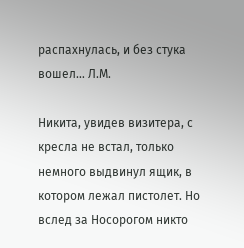распахнулась, и без стука вошел… Л.М.

Никита, увидев визитера, с кресла не встал, только немного выдвинул ящик, в котором лежал пистолет. Но вслед за Носорогом никто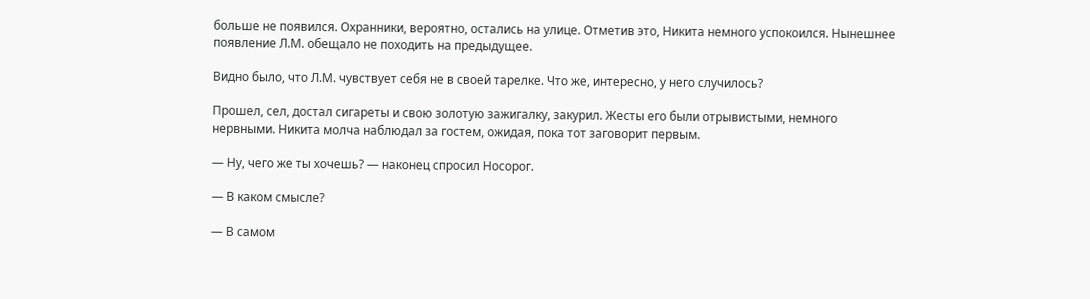больше не появился. Охранники, вероятно, остались на улице. Отметив это, Никита немного успокоился. Нынешнее появление Л.М. обещало не походить на предыдущее.

Видно было, что Л.М. чувствует себя не в своей тарелке. Что же, интересно, у него случилось?

Прошел, сел, достал сигареты и свою золотую зажигалку, закурил. Жесты его были отрывистыми, немного нервными. Никита молча наблюдал за гостем, ожидая, пока тот заговорит первым.

— Ну, чего же ты хочешь? — наконец спросил Носорог.

— В каком смысле?

— В самом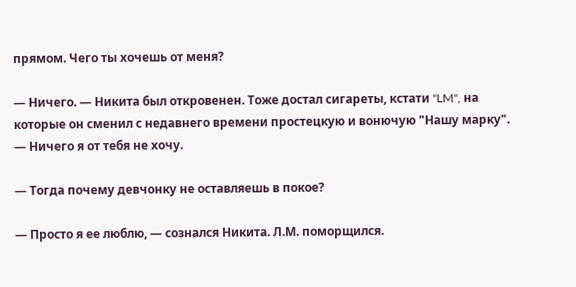прямом. Чего ты хочешь от меня?

— Ничего. — Никита был откровенен. Тоже достал сигареты, кстати "LM", на которые он сменил с недавнего времени простецкую и вонючую "Нашу марку". — Ничего я от тебя не хочу.

— Тогда почему девчонку не оставляешь в покое?

— Просто я ее люблю, — сознался Никита. Л.М. поморщился.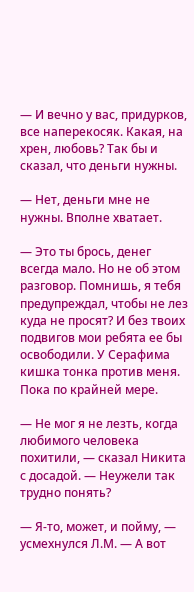— И вечно у вас, придурков, все наперекосяк. Какая, на хрен, любовь? Так бы и сказал, что деньги нужны.

— Нет, деньги мне не нужны. Вполне хватает.

— Это ты брось, денег всегда мало. Но не об этом разговор. Помнишь, я тебя предупреждал, чтобы не лез куда не просят? И без твоих подвигов мои ребята ее бы освободили. У Серафима кишка тонка против меня. Пока по крайней мере.

— Не мог я не лезть, когда любимого человека похитили, — сказал Никита с досадой. — Неужели так трудно понять?

— Я-то, может, и пойму, — усмехнулся Л.М. — А вот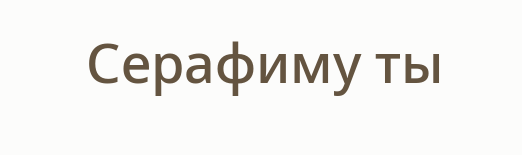Серафиму ты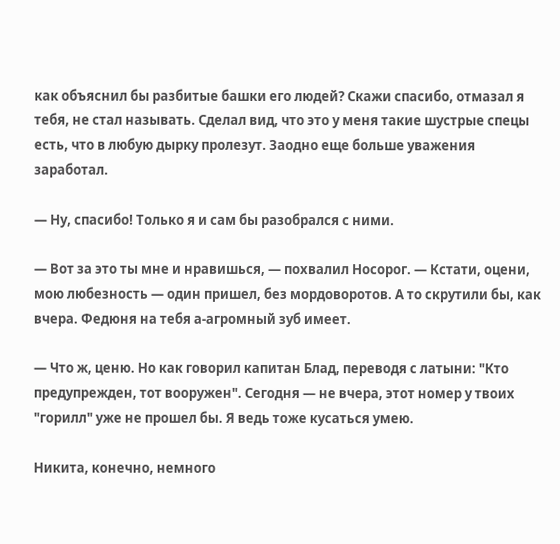как объяснил бы разбитые башки его людей? Скажи спасибо, отмазал я тебя, не стал называть. Сделал вид, что это у меня такие шустрые спецы есть, что в любую дырку пролезут. Заодно еще больше уважения заработал.

— Ну, спасибо! Только я и сам бы разобрался с ними.

— Вот за это ты мне и нравишься, — похвалил Носорог. — Кстати, оцени, мою любезность — один пришел, без мордоворотов. А то скрутили бы, как вчера. Федюня на тебя а-агромный зуб имеет.

— Что ж, ценю. Но как говорил капитан Блад, переводя с латыни: "Кто предупрежден, тот вооружен". Сегодня — не вчера, этот номер у твоих "горилл" уже не прошел бы. Я ведь тоже кусаться умею.

Никита, конечно, немного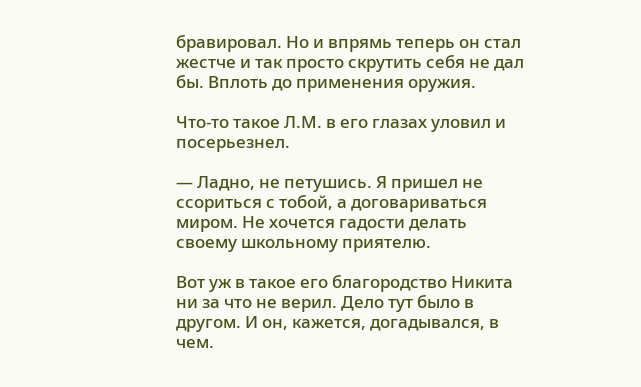бравировал. Но и впрямь теперь он стал жестче и так просто скрутить себя не дал бы. Вплоть до применения оружия.

Что-то такое Л.М. в его глазах уловил и посерьезнел.

— Ладно, не петушись. Я пришел не ссориться с тобой, а договариваться миром. Не хочется гадости делать своему школьному приятелю.

Вот уж в такое его благородство Никита ни за что не верил. Дело тут было в другом. И он, кажется, догадывался, в чем.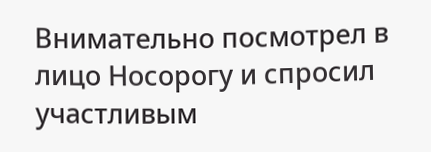Внимательно посмотрел в лицо Носорогу и спросил участливым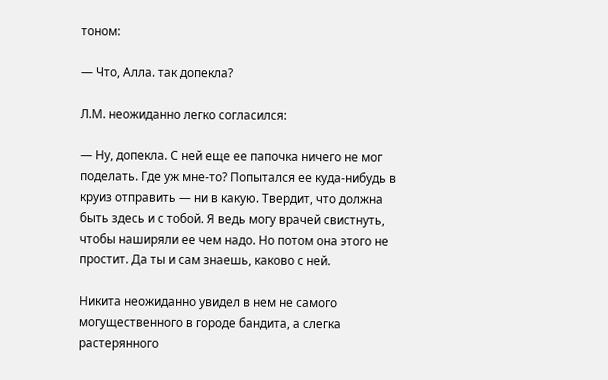тоном:

— Что, Алла. так допекла?

Л.М. неожиданно легко согласился:

— Ну, допекла. С ней еще ее папочка ничего не мог поделать. Где уж мне-то? Попытался ее куда-нибудь в круиз отправить — ни в какую. Твердит, что должна быть здесь и с тобой. Я ведь могу врачей свистнуть, чтобы наширяли ее чем надо. Но потом она этого не простит. Да ты и сам знаешь, каково с ней.

Никита неожиданно увидел в нем не самого могущественного в городе бандита, а слегка растерянного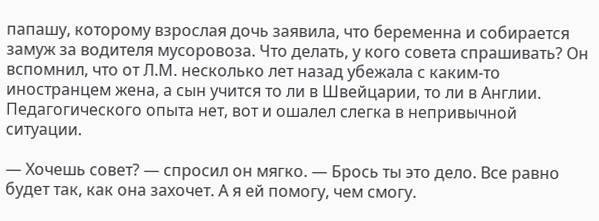папашу, которому взрослая дочь заявила, что беременна и собирается замуж за водителя мусоровоза. Что делать, у кого совета спрашивать? Он вспомнил, что от Л.М. несколько лет назад убежала с каким-то иностранцем жена, а сын учится то ли в Швейцарии, то ли в Англии. Педагогического опыта нет, вот и ошалел слегка в непривычной ситуации.

— Хочешь совет? — спросил он мягко. — Брось ты это дело. Все равно будет так, как она захочет. А я ей помогу, чем смогу.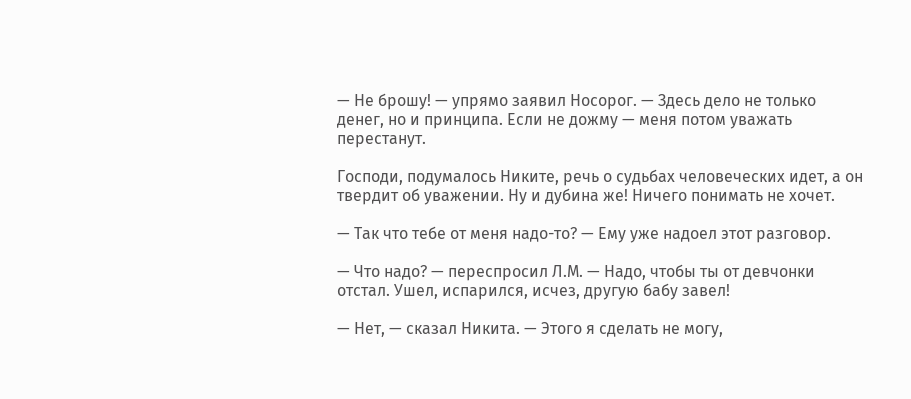— Не брошу! — упрямо заявил Носорог. — Здесь дело не только денег, но и принципа. Если не дожму — меня потом уважать перестанут.

Господи, подумалось Никите, речь о судьбах человеческих идет, а он твердит об уважении. Ну и дубина же! Ничего понимать не хочет.

— Так что тебе от меня надо-то? — Ему уже надоел этот разговор.

— Что надо? — переспросил Л.М. — Надо, чтобы ты от девчонки отстал. Ушел, испарился, исчез, другую бабу завел!

— Нет, — сказал Никита. — Этого я сделать не могу,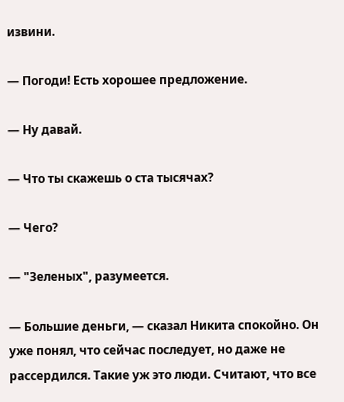извини.

— Погоди! Есть хорошее предложение.

— Ну давай.

— Что ты скажешь о ста тысячах?

— Чего?

— "Зеленых", разумеется.

— Большие деньги, — сказал Никита спокойно. Он уже понял, что сейчас последует, но даже не рассердился. Такие уж это люди. Считают, что все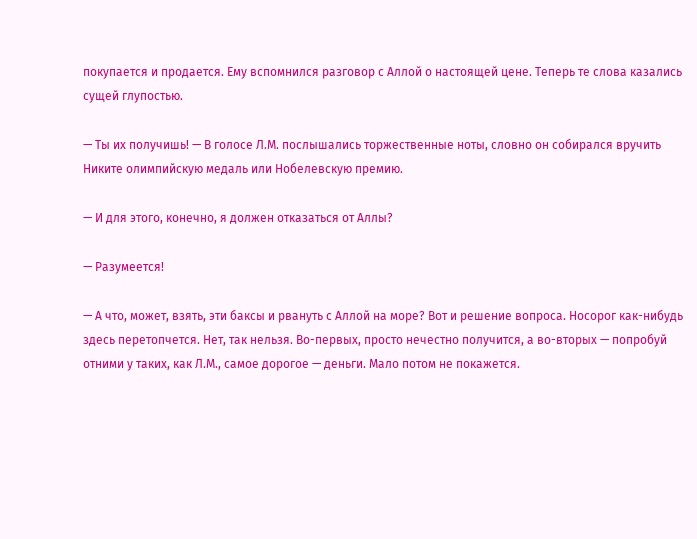покупается и продается. Ему вспомнился разговор с Аллой о настоящей цене. Теперь те слова казались сущей глупостью.

— Ты их получишь! — В голосе Л.М. послышались торжественные ноты, словно он собирался вручить Никите олимпийскую медаль или Нобелевскую премию.

— И для этого, конечно, я должен отказаться от Аллы?

— Разумеется!

— А что, может, взять, эти баксы и рвануть с Аллой на море? Вот и решение вопроса. Носорог как-нибудь здесь перетопчется. Нет, так нельзя. Во-первых, просто нечестно получится, а во-вторых — попробуй отними у таких, как Л.М., самое дорогое — деньги. Мало потом не покажется.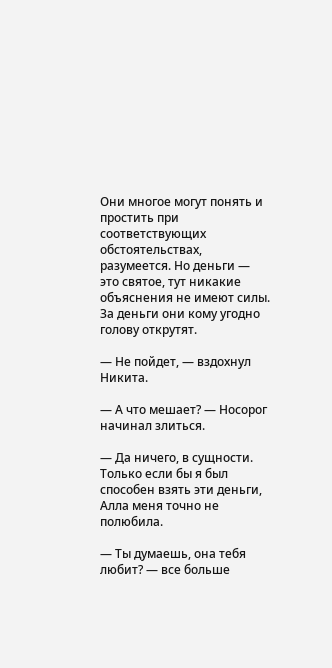Они многое могут понять и простить при соответствующих обстоятельствах, разумеется. Но деньги — это святое, тут никакие объяснения не имеют силы. За деньги они кому угодно голову открутят.

— Не пойдет, — вздохнул Никита.

— А что мешает? — Носорог начинал злиться.

— Да ничего, в сущности. Только если бы я был способен взять эти деньги, Алла меня точно не полюбила.

— Ты думаешь, она тебя любит? — все больше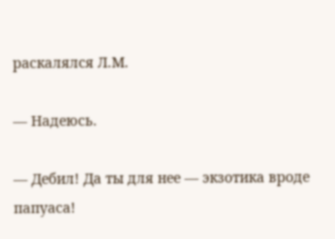раскалялся Л.М.

— Надеюсь.

— Дебил! Да ты для нее — экзотика вроде папуаса!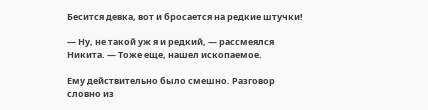Бесится девка, вот и бросается на редкие штучки!

— Ну, не такой уж я и редкий, — рассмеялся Никита. — Тоже еще, нашел ископаемое.

Ему действительно было смешно. Разговор словно из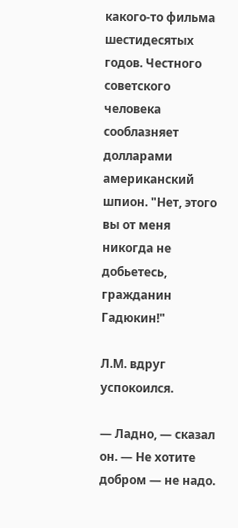какого-то фильма шестидесятых годов. Честного советского человека сооблазняет долларами американский шпион. "Нет, этого вы от меня никогда не добьетесь, гражданин Гадюкин!"

Л.М. вдруг успокоился.

— Ладно, — сказал он. — Не хотите добром — не надо.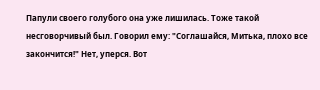Папули своего голубого она уже лишилась. Тоже такой несговорчивый был. Говорил ему: "Соглашайся, Митька, плохо все закончится!" Нет, уперся. Вот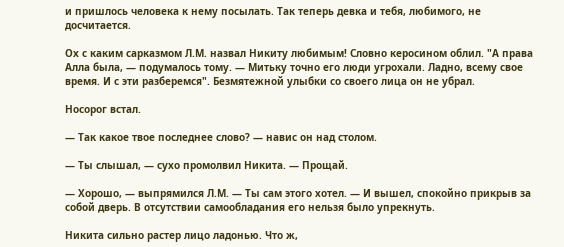и пришлось человека к нему посылать. Так теперь девка и тебя, любимого, не досчитается.

Ох с каким сарказмом Л.М. назвал Никиту любимым! Словно керосином облил. "А права Алла была, — подумалось тому. — Митьку точно его люди угрохали. Ладно, всему свое время. И с эти разберемся". Безмятежной улыбки со своего лица он не убрал.

Носорог встал.

— Так какое твое последнее слово? — навис он над столом.

— Ты слышал, — сухо промолвил Никита. — Прощай.

— Хорошо, — выпрямился Л.М. — Ты сам этого хотел. — И вышел, спокойно прикрыв за собой дверь. В отсутствии самообладания его нельзя было упрекнуть.

Никита сильно растер лицо ладонью. Что ж,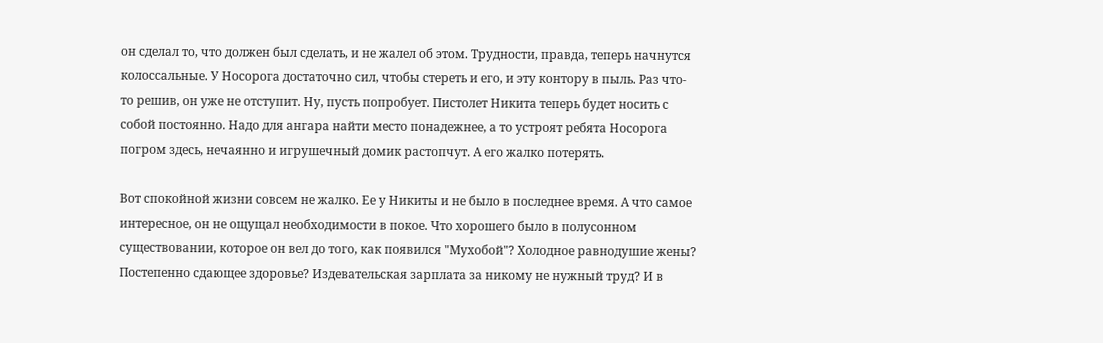он сделал то, что должен был сделать, и не жалел об этом. Трудности, правда, теперь начнутся колоссальные. У Носорога достаточно сил, чтобы стереть и его, и эту контору в пыль. Раз что-то решив, он уже не отступит. Ну, пусть попробует. Пистолет Никита теперь будет носить с собой постоянно. Надо для ангара найти место понадежнее, а то устроят ребята Носорога погром здесь, нечаянно и игрушечный домик растопчут. А его жалко потерять.

Вот спокойной жизни совсем не жалко. Ее у Никиты и не было в последнее время. А что самое интересное, он не ощущал необходимости в покое. Что хорошего было в полусонном существовании, которое он вел до того, как появился "Мухобой"? Холодное равнодушие жены? Постепенно сдающее здоровье? Издевательская зарплата за никому не нужный труд? И в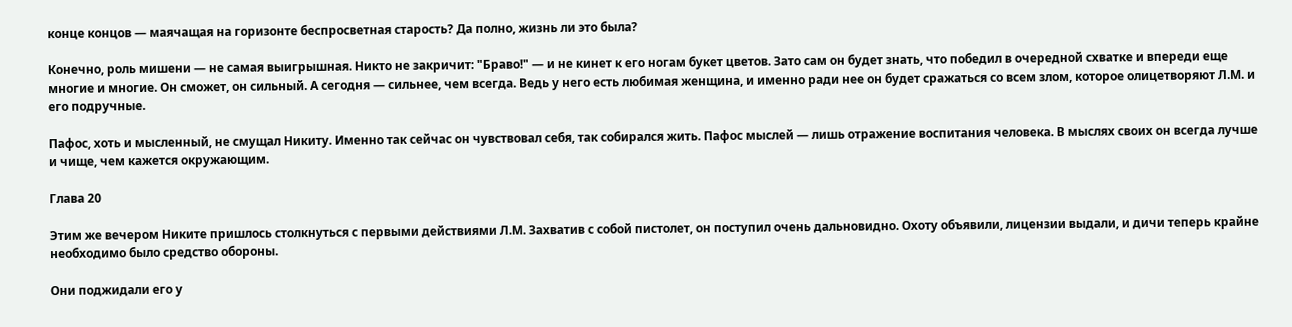конце концов — маячащая на горизонте беспросветная старость? Да полно, жизнь ли это была?

Конечно, роль мишени — не самая выигрышная. Никто не закричит: "Браво!" — и не кинет к его ногам букет цветов. Зато сам он будет знать, что победил в очередной схватке и впереди еще многие и многие. Он сможет, он сильный. А сегодня — сильнее, чем всегда. Ведь у него есть любимая женщина, и именно ради нее он будет сражаться со всем злом, которое олицетворяют Л.М. и его подручные.

Пафос, хоть и мысленный, не смущал Никиту. Именно так сейчас он чувствовал себя, так собирался жить. Пафос мыслей — лишь отражение воспитания человека. В мыслях своих он всегда лучше и чище, чем кажется окружающим.

Глава 20

Этим же вечером Никите пришлось столкнуться с первыми действиями Л.М. Захватив с собой пистолет, он поступил очень дальновидно. Охоту объявили, лицензии выдали, и дичи теперь крайне необходимо было средство обороны.

Они поджидали его у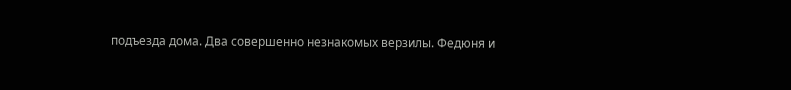подъезда дома. Два совершенно незнакомых верзилы. Федюня и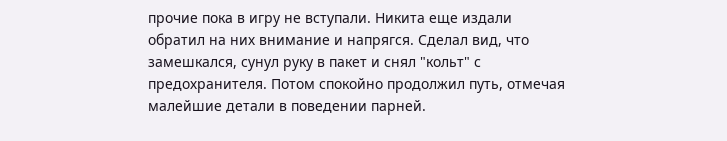прочие пока в игру не вступали. Никита еще издали обратил на них внимание и напрягся. Сделал вид, что замешкался, сунул руку в пакет и снял "кольт" с предохранителя. Потом спокойно продолжил путь, отмечая малейшие детали в поведении парней.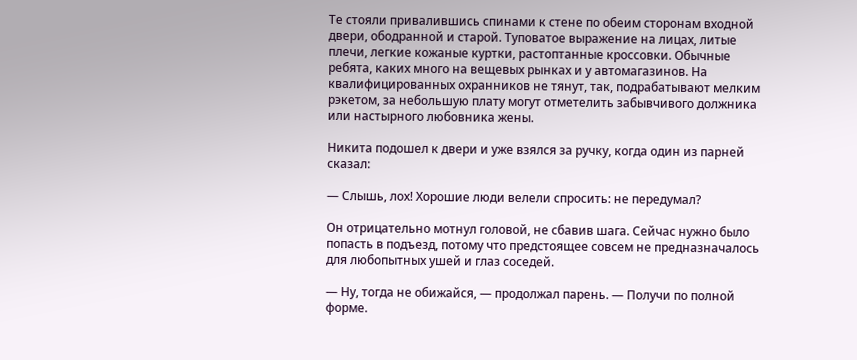Те стояли привалившись спинами к стене по обеим сторонам входной двери, ободранной и старой. Туповатое выражение на лицах, литые плечи, легкие кожаные куртки, растоптанные кроссовки. Обычные ребята, каких много на вещевых рынках и у автомагазинов. На квалифицированных охранников не тянут, так, подрабатывают мелким рэкетом, за небольшую плату могут отметелить забывчивого должника или настырного любовника жены.

Никита подошел к двери и уже взялся за ручку, когда один из парней сказал:

— Слышь, лох! Хорошие люди велели спросить: не передумал?

Он отрицательно мотнул головой, не сбавив шага. Сейчас нужно было попасть в подъезд, потому что предстоящее совсем не предназначалось для любопытных ушей и глаз соседей.

— Ну, тогда не обижайся, — продолжал парень. — Получи по полной форме.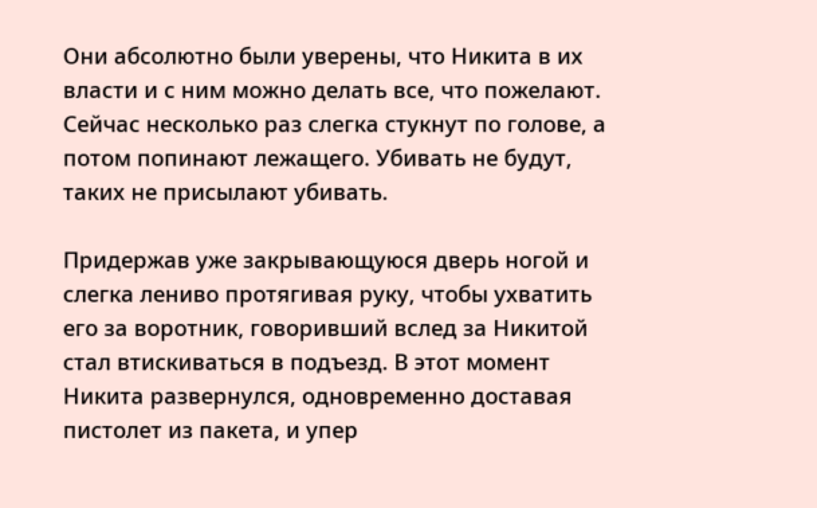Они абсолютно были уверены, что Никита в их власти и с ним можно делать все, что пожелают. Сейчас несколько раз слегка стукнут по голове, а потом попинают лежащего. Убивать не будут, таких не присылают убивать.

Придержав уже закрывающуюся дверь ногой и слегка лениво протягивая руку, чтобы ухватить его за воротник, говоривший вслед за Никитой стал втискиваться в подъезд. В этот момент Никита развернулся, одновременно доставая пистолет из пакета, и упер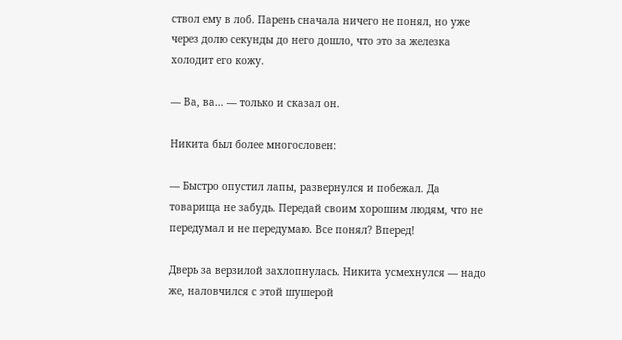ствол ему в лоб. Парень сначала ничего не понял, но уже через долю секунды до него дошло, что это за железка холодит его кожу.

— Ва, ва… — только и сказал он.

Никита был более многословен:

— Быстро опустил лапы, развернулся и побежал. Да товарища не забудь. Передай своим хорошим людям, что не передумал и не передумаю. Все понял? Вперед!

Дверь за верзилой захлопнулась. Никита усмехнулся — надо же, наловчился с этой шушерой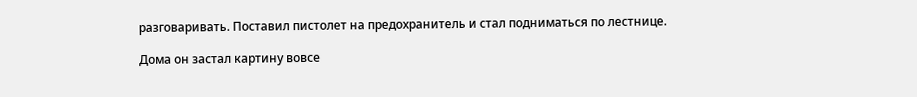разговаривать. Поставил пистолет на предохранитель и стал подниматься по лестнице.

Дома он застал картину вовсе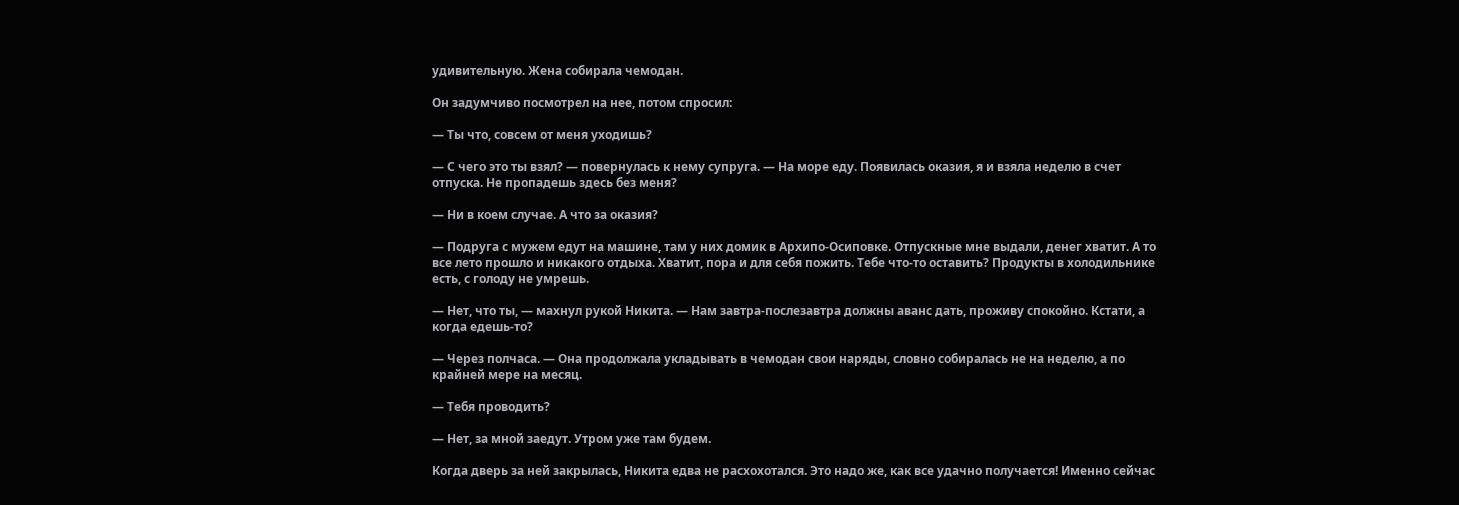удивительную. Жена собирала чемодан.

Он задумчиво посмотрел на нее, потом спросил:

— Ты что, совсем от меня уходишь?

— С чего это ты взял? — повернулась к нему супруга. — На море еду. Появилась оказия, я и взяла неделю в счет отпуска. Не пропадешь здесь без меня?

— Ни в коем случае. А что за оказия?

— Подруга с мужем едут на машине, там у них домик в Архипо-Осиповке. Отпускные мне выдали, денег хватит. А то все лето прошло и никакого отдыха. Хватит, пора и для себя пожить. Тебе что-то оставить? Продукты в холодильнике есть, с голоду не умрешь.

— Нет, что ты, — махнул рукой Никита. — Нам завтра-послезавтра должны аванс дать, проживу спокойно. Кстати, а когда едешь-то?

— Через полчаса. — Она продолжала укладывать в чемодан свои наряды, словно собиралась не на неделю, а по крайней мере на месяц.

— Тебя проводить?

— Нет, за мной заедут. Утром уже там будем.

Когда дверь за ней закрылась, Никита едва не расхохотался. Это надо же, как все удачно получается! Именно сейчас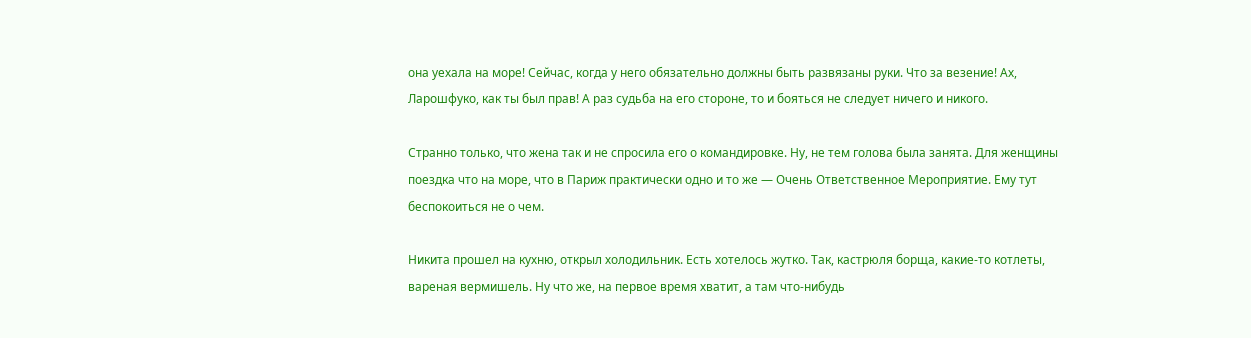она уехала на море! Сейчас, когда у него обязательно должны быть развязаны руки. Что за везение! Ах, Ларошфуко, как ты был прав! А раз судьба на его стороне, то и бояться не следует ничего и никого.

Странно только, что жена так и не спросила его о командировке. Ну, не тем голова была занята. Для женщины поездка что на море, что в Париж практически одно и то же — Очень Ответственное Мероприятие. Ему тут беспокоиться не о чем.

Никита прошел на кухню, открыл холодильник. Есть хотелось жутко. Так, кастрюля борща, какие-то котлеты, вареная вермишель. Ну что же, на первое время хватит, а там что-нибудь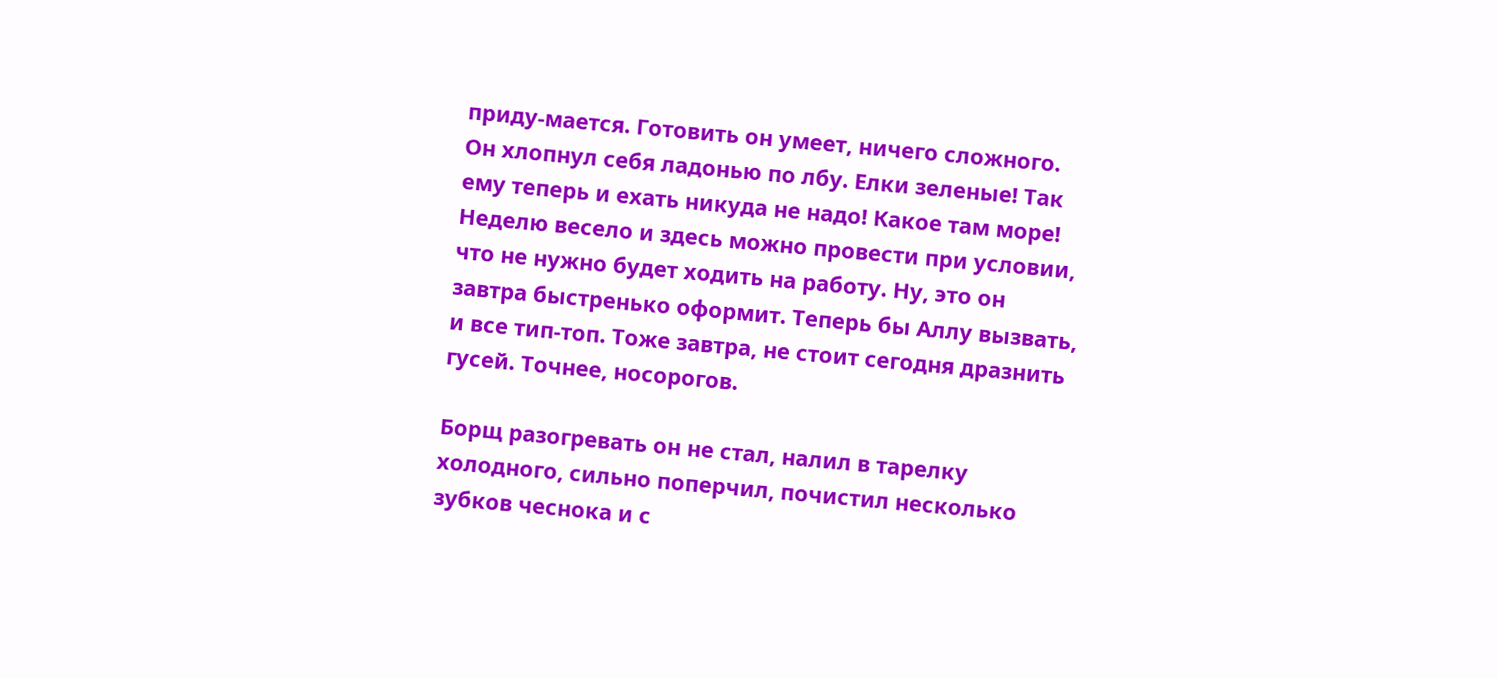приду-мается. Готовить он умеет, ничего сложного. Он хлопнул себя ладонью по лбу. Елки зеленые! Так ему теперь и ехать никуда не надо! Какое там море! Неделю весело и здесь можно провести при условии, что не нужно будет ходить на работу. Ну, это он завтра быстренько оформит. Теперь бы Аллу вызвать, и все тип-топ. Тоже завтра, не стоит сегодня дразнить гусей. Точнее, носорогов.

Борщ разогревать он не стал, налил в тарелку холодного, сильно поперчил, почистил несколько зубков чеснока и с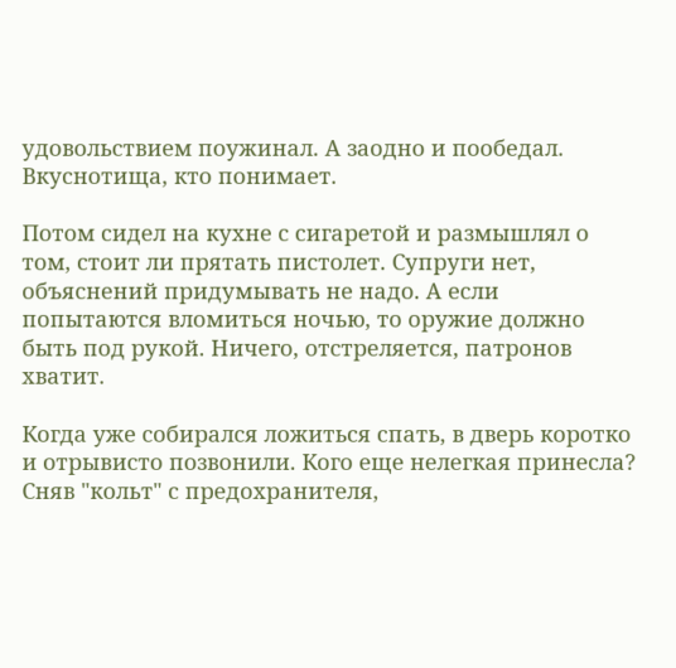удовольствием поужинал. А заодно и пообедал. Вкуснотища, кто понимает.

Потом сидел на кухне с сигаретой и размышлял о том, стоит ли прятать пистолет. Супруги нет, объяснений придумывать не надо. А если попытаются вломиться ночью, то оружие должно быть под рукой. Ничего, отстреляется, патронов хватит.

Когда уже собирался ложиться спать, в дверь коротко и отрывисто позвонили. Кого еще нелегкая принесла? Сняв "кольт" с предохранителя,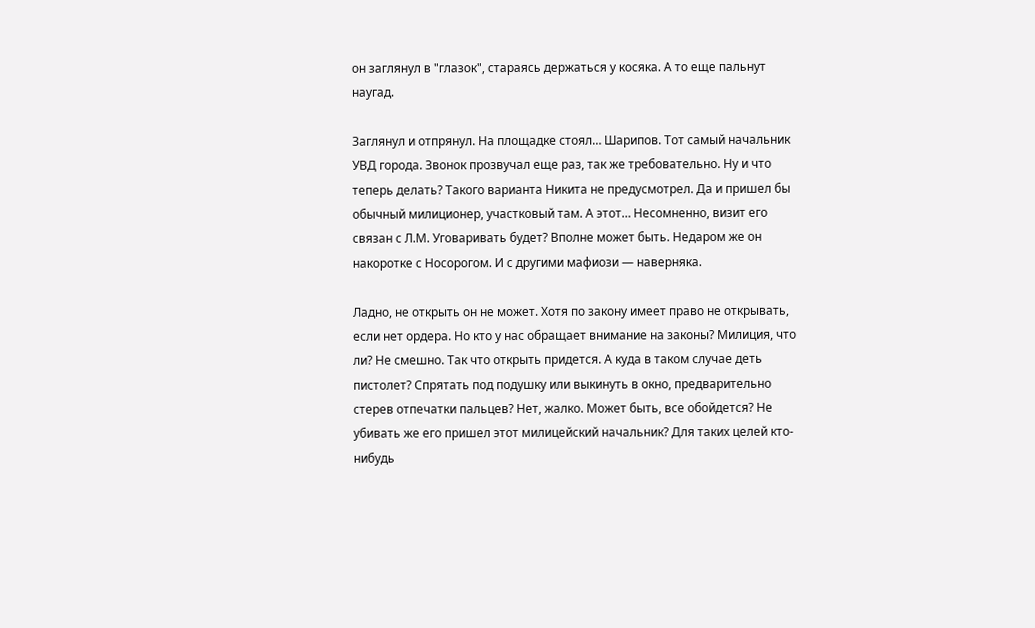он заглянул в "глазок", стараясь держаться у косяка. А то еще пальнут наугад.

Заглянул и отпрянул. На площадке стоял… Шарипов. Тот самый начальник УВД города. Звонок прозвучал еще раз, так же требовательно. Ну и что теперь делать? Такого варианта Никита не предусмотрел. Да и пришел бы обычный милиционер, участковый там. А этот… Несомненно, визит его связан с Л.М. Уговаривать будет? Вполне может быть. Недаром же он накоротке с Носорогом. И с другими мафиози — наверняка.

Ладно, не открыть он не может. Хотя по закону имеет право не открывать, если нет ордера. Но кто у нас обращает внимание на законы? Милиция, что ли? Не смешно. Так что открыть придется. А куда в таком случае деть пистолет? Спрятать под подушку или выкинуть в окно, предварительно стерев отпечатки пальцев? Нет, жалко. Может быть, все обойдется? Не убивать же его пришел этот милицейский начальник? Для таких целей кто-нибудь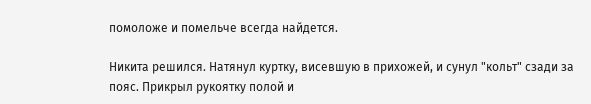помоложе и помельче всегда найдется.

Никита решился. Натянул куртку, висевшую в прихожей, и сунул "кольт" сзади за пояс. Прикрыл рукоятку полой и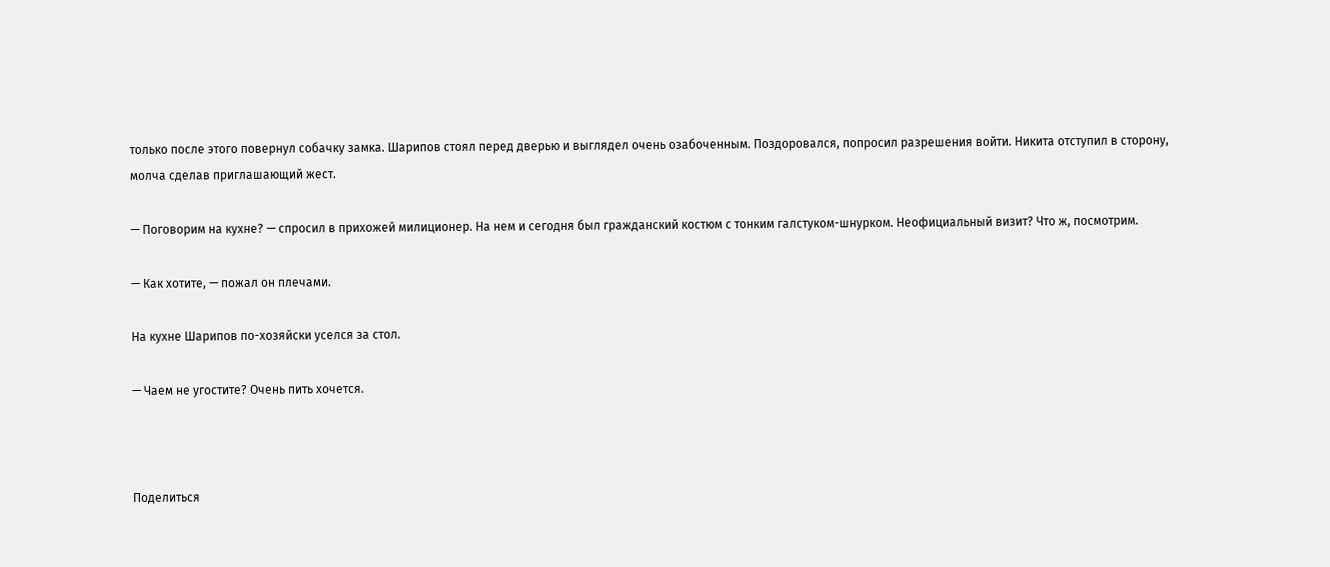только после этого повернул собачку замка. Шарипов стоял перед дверью и выглядел очень озабоченным. Поздоровался, попросил разрешения войти. Никита отступил в сторону, молча сделав приглашающий жест.

— Поговорим на кухне? — спросил в прихожей милиционер. На нем и сегодня был гражданский костюм с тонким галстуком-шнурком. Неофициальный визит? Что ж, посмотрим.

— Как хотите, — пожал он плечами.

На кухне Шарипов по-хозяйски уселся за стол.

— Чаем не угостите? Очень пить хочется.



Поделиться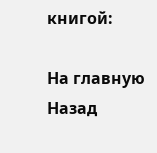книгой:

На главную
Назад